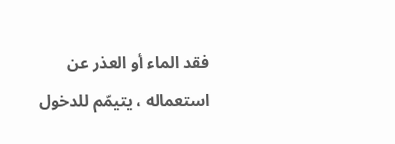فقد الماء أو العذر عن استعماله ، يتيمّم للدخول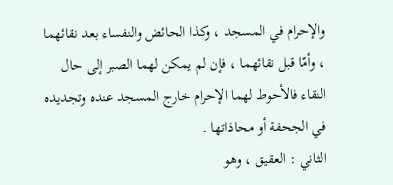والإحرام في المسجد ، وكذا الحائض والنفساء بعد نقائهما ، وأمّا قبل نقائهما ، فإن لم يمكن لهما الصبر إلى حال النقاء فالأحوط لهما الإحرام خارج المسجد عنده وتجديده في الجحفة أو محاذاتها .
الثاني : العقيق ، وهو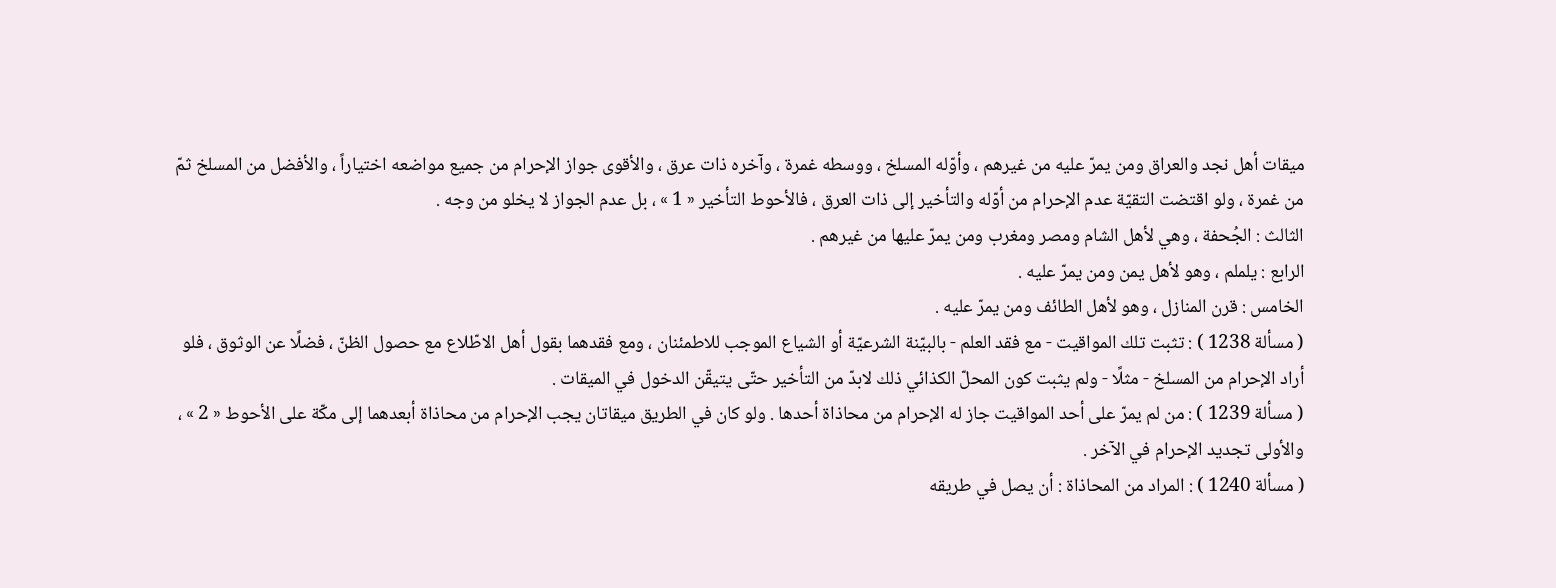ميقات أهل نجد والعراق ومن يمرّ عليه من غيرهم ، وأوّله المسلخ ، ووسطه غمرة ، وآخره ذات عرق ، والأقوى جواز الإحرام من جميع مواضعه اختياراً ، والأفضل من المسلخ ثمّ من غمرة ، ولو اقتضت التقيّة عدم الإحرام من أوّله والتأخير إلى ذات العرق ، فالأحوط التأخير « 1 » ، بل عدم الجواز لا يخلو من وجه .
الثالث : الجُحفة ، وهي لأهل الشام ومصر ومغرب ومن يمرّ عليها من غيرهم .
الرابع : يلملم ، وهو لأهل يمن ومن يمرّ عليه .
الخامس : قرن المنازل ، وهو لأهل الطائف ومن يمرّ عليه .
( مسألة 1238 ) : تثبت تلك المواقيت - مع فقد العلم - بالبيّنة الشرعيّة أو الشياع الموجب للاطمئنان ، ومع فقدهما بقول أهل الاطّلاع مع حصول الظنّ ، فضلًا عن الوثوق ، فلو أراد الإحرام من المسلخ - مثلًا - ولم يثبت كون المحلّ الكذائي ذلك لابدّ من التأخير حتّى يتيقّن الدخول في الميقات .
( مسألة 1239 ) : من لم يمرّ على أحد المواقيت جاز له الإحرام من محاذاة أحدها . ولو كان في الطريق ميقاتان يجب الإحرام من محاذاة أبعدهما إلى مكّة على الأحوط « 2 » ، والأولى تجديد الإحرام في الآخر .
( مسألة 1240 ) : المراد من المحاذاة : أن يصل في طريقه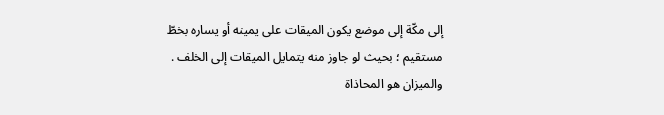إلى مكّة إلى موضع يكون الميقات على يمينه أو يساره بخطّ مستقيم ؛ بحيث لو جاوز منه يتمايل الميقات إلى الخلف .
والميزان هو المحاذاة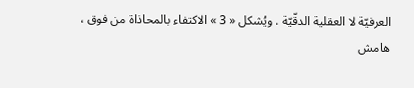العرفيّة لا العقلية الدقّيّة . ويُشكل « 3 » الاكتفاء بالمحاذاة من فوق ،
هامش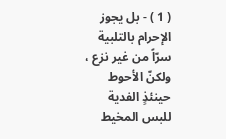( 1 ) - بل يجوز الإحرام بالتلبية سرّاً من غير نزع ، ولكنّ الأحوط حينئذٍ الفدية للبس المخيط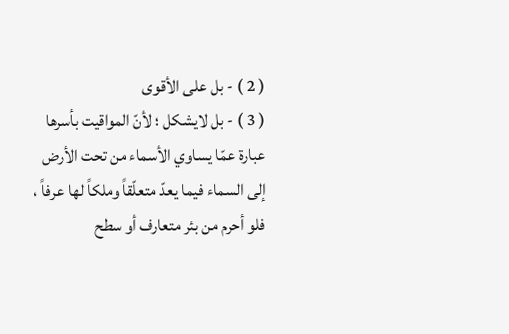( 2 ) - بل على الأقوى
( 3 ) - بل لايشكل ؛ لأنّ المواقيت بأسرها عبارة عمّا يساوي الأسماء من تحت الأرض إلى السماء فيما يعدّ متعلّقاً وملكاً لها عرفاً ، فلو أحرم من بئر متعارف أو سطح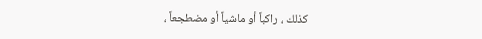كذلك ، راكباً أو ماشياً أو مضطجعاً ،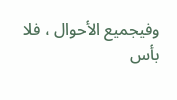وفيجميع الأحوال ، فلا بأس